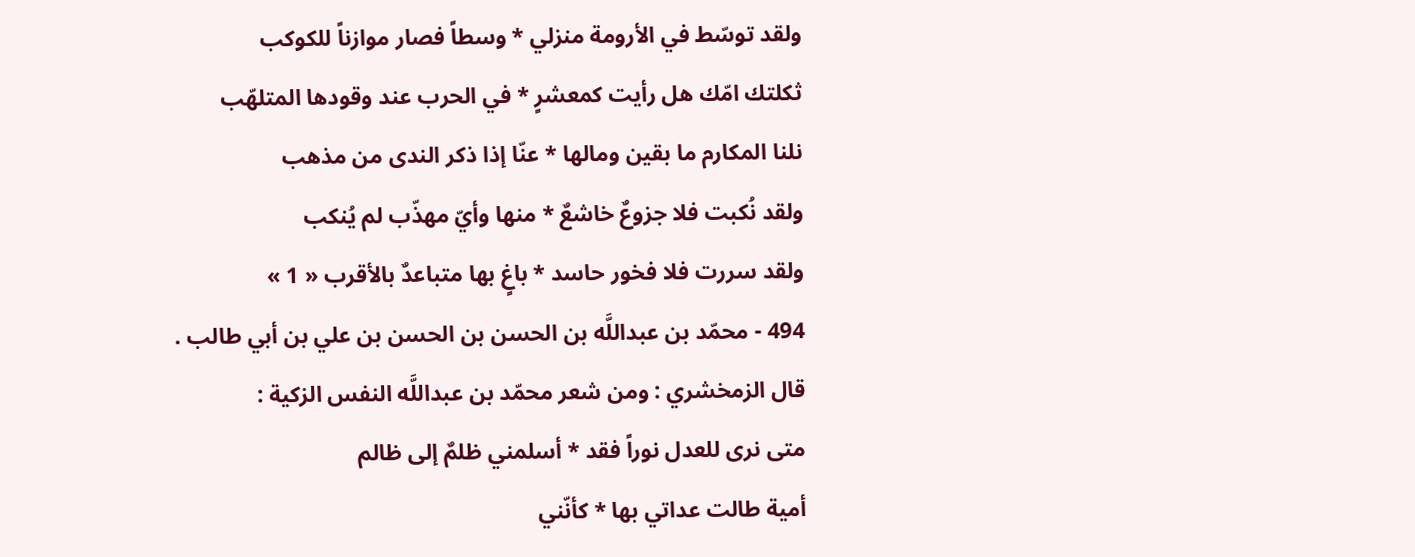ولقد توسّط في الأرومة منزلي * وسطاً فصار موازناً للكوكب
ثكلتك امّك هل رأيت كمعشرٍ * في الحرب عند وقودها المتلهّب
نلنا المكارم ما بقين ومالها * عنّا إذا ذكر الندى من مذهب
ولقد نُكبت فلا جزوعٌ خاشعٌ * منها وأيّ مهذّب لم يُنكب
ولقد سررت فلا فخور حاسد * باغٍ بها متباعدٌ بالأقرب « 1 »
494 - محمّد بن عبداللَّه بن الحسن بن الحسن بن علي بن أبي طالب .
قال الزمخشري : ومن شعر محمّد بن عبداللَّه النفس الزكية :
متى نرى للعدل نوراً فقد * أسلمني ظلمٌ إلى ظالم
أمية طالت عداتي بها * كأنّني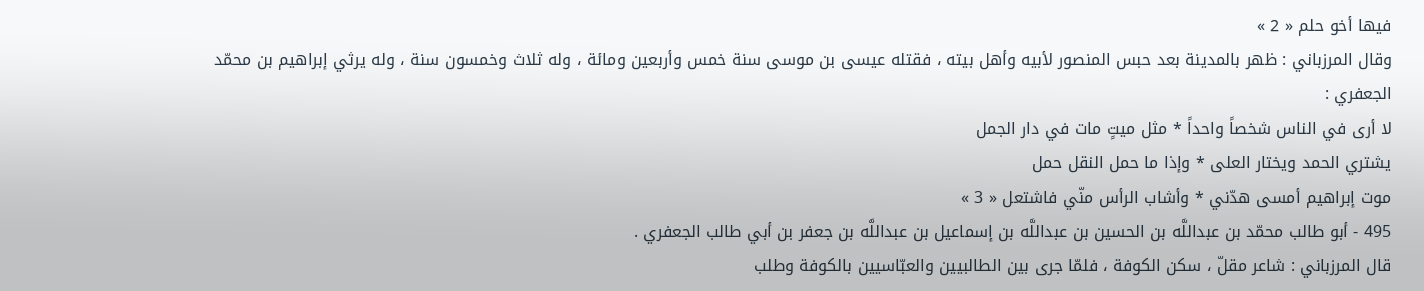فيها أخو حلم « 2 »
وقال المرزباني : ظهر بالمدينة بعد حبس المنصور لأبيه وأهل بيته ، فقتله عيسى بن موسى سنة خمس وأربعين ومائة ، وله ثلاث وخمسون سنة ، وله يرثي إبراهيم بن محمّد الجعفري :
لا أرى في الناس شخصاً واحداً * مثل ميتٍ مات في دار الجمل
يشتري الحمد ويختار العلى * وإذا ما حمل النقل حمل
موت إبراهيم أمسى هدّني * وأشاب الرأس منّي فاشتعل « 3 »
495 - أبو طالب محمّد بن عبداللَّه بن الحسين بن عبداللَّه بن إسماعيل بن عبداللَّه بن جعفر بن أبي طالب الجعفري .
قال المرزباني : شاعر مقلّ ، سكن الكوفة ، فلمّا جرى بين الطالبيين والعبّاسيين بالكوفة وطلب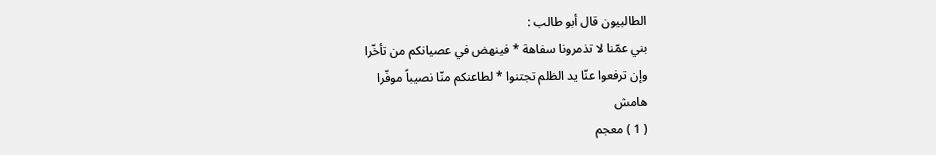الطالبيون قال أبو طالب :
بني عمّنا لا تذمرونا سفاهة * فينهض في عصيانكم من تأخّرا
وإن ترفعوا عنّا يد الظلم تجتنوا * لطاعنكم منّا نصيباً موفّرا
هامش
( 1 ) معجم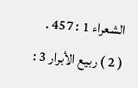الشعراء 1 : 457 .
( 2 ) ربيع الأبرار 3 :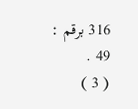316 برقم : 49 .
( 3 )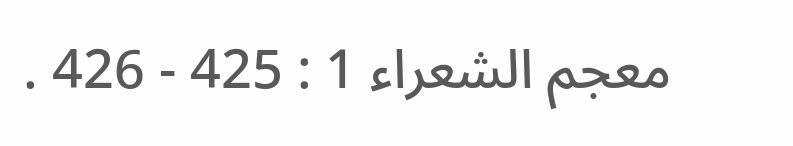معجم الشعراء 1 : 425 - 426 .